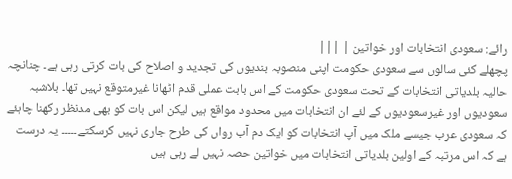رائے: سعودی انتخابات اور خواتین | |||
پچھلے کئی سالوں سے سعودی حکومت اپنی منصوبہ بندیوں کی تجدید و اصلاح کی بات کرتی رہی ہے۔ چنانچہ حالیہ بلدیاتی انتخابات کے تحت سعودی حکومت کے اس بابت عملی قدم اٹھانا غیرمتوقع نہیں تھا۔ بلاشبہ سعودیوں اور غیرسعودیوں کے لئے ان انتخابات میں محدود مواقع ہیں لیکن اس بات کو بھی مدنظر رکھنا چاہئے کہ سعودی عرب جیسے ملک میں آپ انتخابات کو ایک دم آب رواں کی طرح جاری نہیں کرسکتے۔۔۔۔۔ یہ درست ہے کہ اس مرتبہ کے اولین بلدیاتی انتخابات میں خواتین حصہ نہیں لے رہی ہیں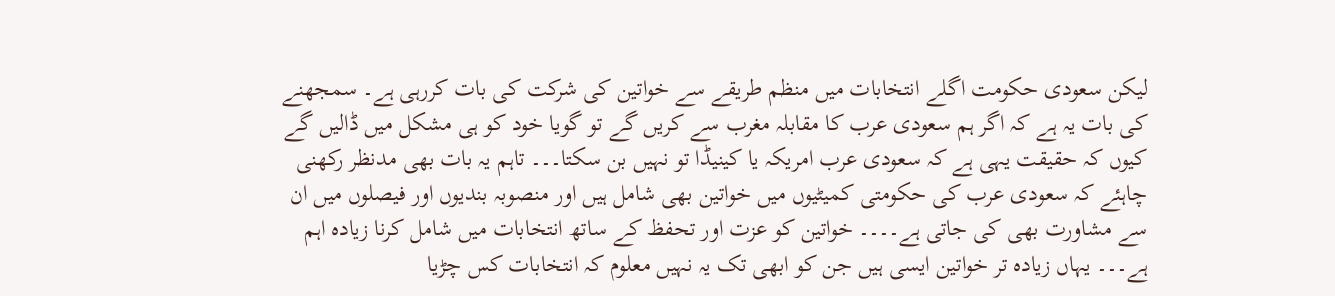لیکن سعودی حکومت اگلے انتخابات میں منظم طریقے سے خواتین کی شرکت کی بات کررہی ہے۔ سمجھنے کی بات یہ ہے کہ اگر ہم سعودی عرب کا مقابلہ مغرب سے کریں گے تو گویا خود کو ہی مشکل میں ڈالیں گے کیوں کہ حقیقت یہی ہے کہ سعودی عرب امریکہ یا کینیڈا تو نہیں بن سکتا۔۔۔ تاہم یہ بات بھی مدنظر رکھنی چاہئے کہ سعودی عرب کی حکومتی کمیٹیوں میں خواتین بھی شامل ہیں اور منصوبہ بندیوں اور فیصلوں میں ان سے مشاورت بھی کی جاتی ہے۔۔۔۔ خواتین کو عزت اور تحفظ کے ساتھ انتخابات میں شامل کرنا زیادہ اہم ہے۔۔۔ یہاں زیادہ تر خواتین ایسی ہیں جن کو ابھی تک یہ نہیں معلوم کہ انتخابات کس چڑیا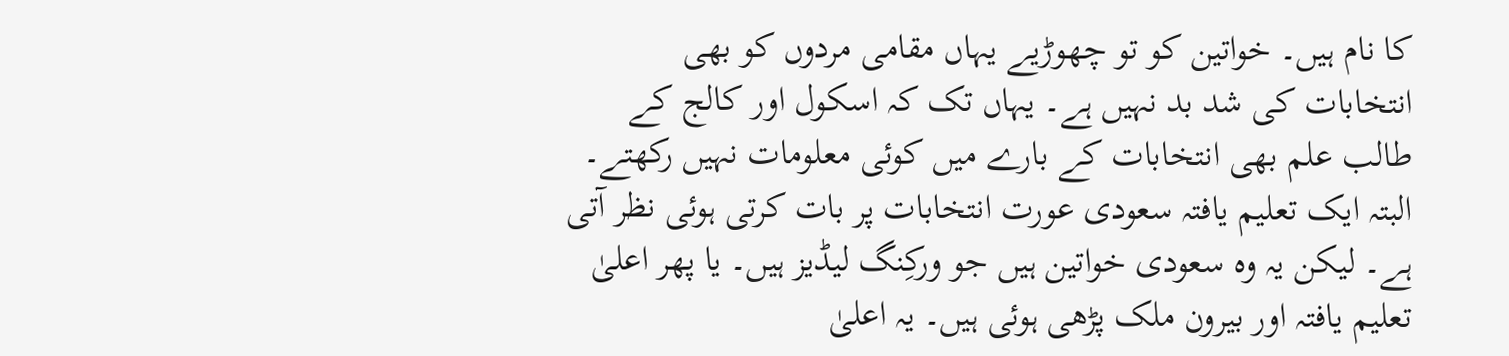کا نام ہیں۔ خواتین کو تو چھوڑیے یہاں مقامی مردوں کو بھی انتخابات کی شد بد نہیں ہے۔ یہاں تک کہ اسکول اور کالج کے طالب علم بھی انتخابات کے بارے میں کوئی معلومات نہیں رکھتے۔ البتہ ایک تعلیم یافتہ سعودی عورت انتخابات پر بات کرتی ہوئی نظر آتی ہے۔ لیکن یہ وہ سعودی خواتین ہیں جو ورکِنگ لیڈیز ہیں۔ یا پھر اعلیٰ تعلیم یافتہ اور بیرون ملک پڑھی ہوئی ہیں۔ یہ اعلیٰ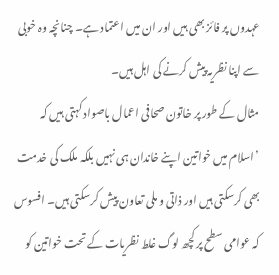عہدوں پر فائز بھی ہیں اور ان میں اعتماد ہے۔ چنانچہ وہ خوبی سے اپنا نظریہ پیش کرنے کی اہل ہیں۔
مثال کے طور پر خاتون صحافی اعمال باصواد کہتی ہیں کہ ’اسلام میں خواتین اپنے خاندان ہی نہیں بلکہ ملک کی خدمت بھی کرسکتی ہیں اور ذاتی و ملی تعاون پیش کرسکتی ہیں۔ افسوس کہ عوامی سطح پر کچھ لوگ غلط نظریات کے تحت خواتین کو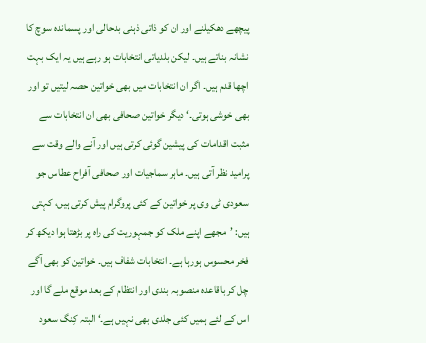پیچھے دھکیلنے اور ان کو ذاتی ذہنی بدحالی اور پسماندہ سوچ کا نشانہ بناتے ہیں۔ لیکن بلدیاتی انتخابات ہو رہے ہیں یہ ایک بہت اچھا قدم ہیں۔ اگر ان انتخابات میں بھی خواتین حصہ لیتیں تو اور بھی خوشی ہوتی۔‘ دیگر خواتین صحافی بھی ان انتخابات سے مثبت اقدامات کی پیشین گوئی کرتی ہیں اور آنے والے وقت سے پرامید نظر آتی ہیں۔ ماہر سماجیات اور صحافی آفراح عطاس جو سعودی ٹی وی پر خواتین کے کئی پروگرام پیش کرتی ہیں، کہتی ہیں: ’مجھے اپنے ملک کو جمہوریت کی راہ پر بڑھتا ہوا دیکھ کر فخر محسوس ہورہا ہے۔ انتخابات شفاف ہیں۔ خواتین کو بھی آگے چل کر باقاعدہ منصوبہ بندی اور انتظام کے بعد موقع ملے گا اور اس کے لئے ہمیں کئی جلدی بھی نہیں ہے۔‘ البتہ کِنگ سعود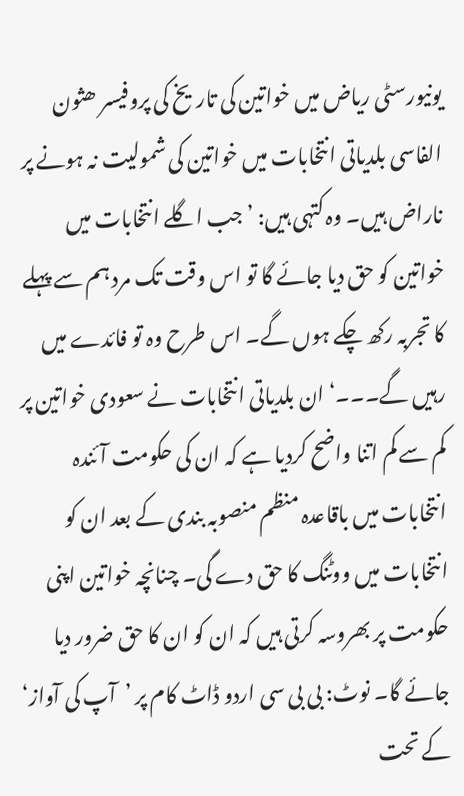یونیورسٹی ریاض میں خواتین کی تاریخ کی پروفیسر ھثون الفاسی بلدیاتی انتخابات میں خواتین کی شمولیت نہ ہونے پر ناراض ہیں۔ وہ کتہی ہیں: ’جب اگلے انتخابات میں خواتین کو حق دیا جائے گا تو اس وقت تک مرد ہم سے پہلے کا تجربہ رکھ چکے ہوں گے۔ اس طرح وہ تو فائدے میں رہیں گے۔۔۔‘ ان بلدیاتی انتخابات نے سعودی خواتین پر کم سے کم اتنا واضح کردیا ہے کہ ان کی حکومت آئندہ انتخابات میں باقاعدہ منظم منصوبہ بندی کے بعد ان کو انتخابات میں ووٹنگ کا حق دے گی۔ چنانچہ خواتین اپنی حکومت پر بھروسہ کرتی ہیں کہ ان کو ان کا حق ضرور دیا جائے گا۔ نوٹ: بی بی سی اردو ڈاٹ کام پر ’آپ کی آواز‘ کے تحت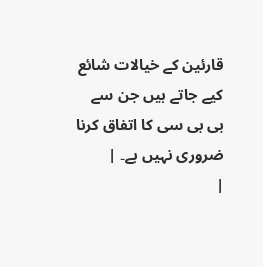قارئین کے خیالات شائع کیے جاتے ہیں جن سے بی بی سی کا اتفاق کرنا ضروری نہیں ہے۔ |
|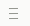|||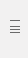| |||